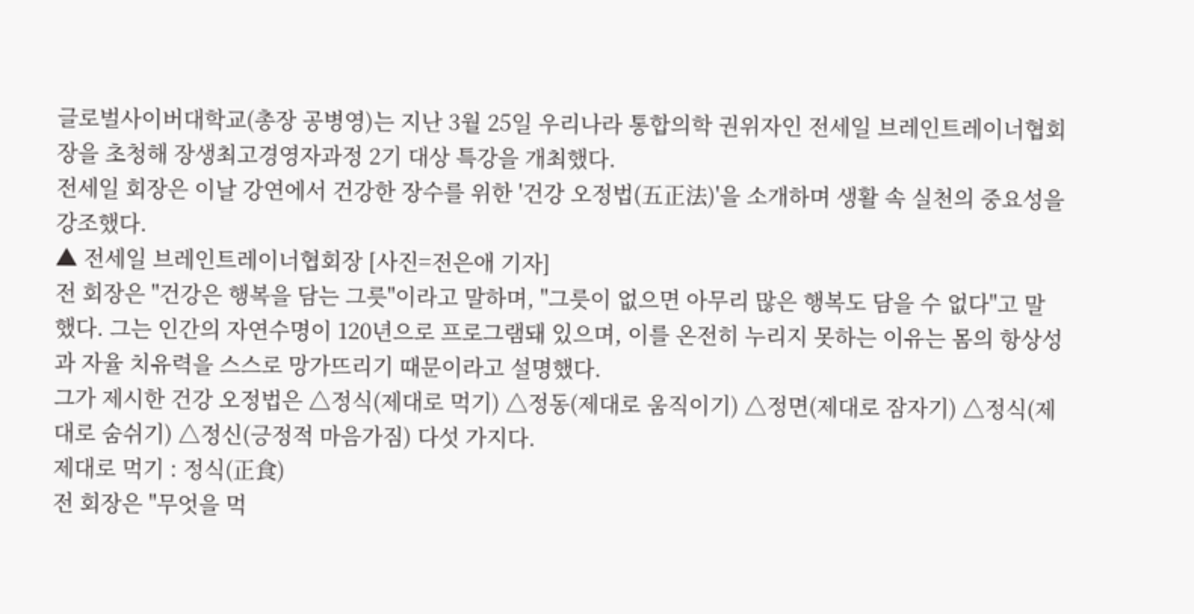글로벌사이버대학교(총장 공병영)는 지난 3월 25일 우리나라 통합의학 권위자인 전세일 브레인트레이너협회장을 초청해 장생최고경영자과정 2기 대상 특강을 개최했다.
전세일 회장은 이날 강연에서 건강한 장수를 위한 '건강 오정법(五正法)'을 소개하며 생활 속 실천의 중요성을 강조했다.
▲ 전세일 브레인트레이너협회장 [사진=전은애 기자]
전 회장은 "건강은 행복을 담는 그릇"이라고 말하며, "그릇이 없으면 아무리 많은 행복도 담을 수 없다"고 말했다. 그는 인간의 자연수명이 120년으로 프로그램돼 있으며, 이를 온전히 누리지 못하는 이유는 몸의 항상성과 자율 치유력을 스스로 망가뜨리기 때문이라고 설명했다.
그가 제시한 건강 오정법은 △정식(제대로 먹기) △정동(제대로 움직이기) △정면(제대로 잠자기) △정식(제대로 숨쉬기) △정신(긍정적 마음가짐) 다섯 가지다.
제대로 먹기 : 정식(正食)
전 회장은 "무엇을 먹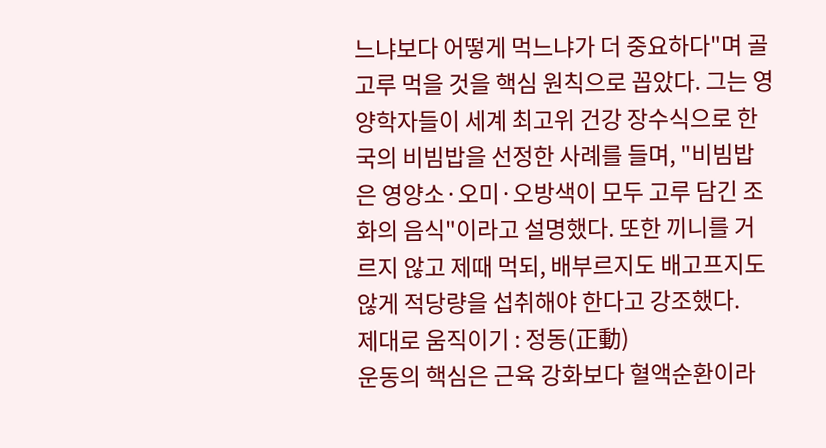느냐보다 어떻게 먹느냐가 더 중요하다"며 골고루 먹을 것을 핵심 원칙으로 꼽았다. 그는 영양학자들이 세계 최고위 건강 장수식으로 한국의 비빔밥을 선정한 사례를 들며, "비빔밥은 영양소·오미·오방색이 모두 고루 담긴 조화의 음식"이라고 설명했다. 또한 끼니를 거르지 않고 제때 먹되, 배부르지도 배고프지도 않게 적당량을 섭취해야 한다고 강조했다.
제대로 움직이기 : 정동(正動)
운동의 핵심은 근육 강화보다 혈액순환이라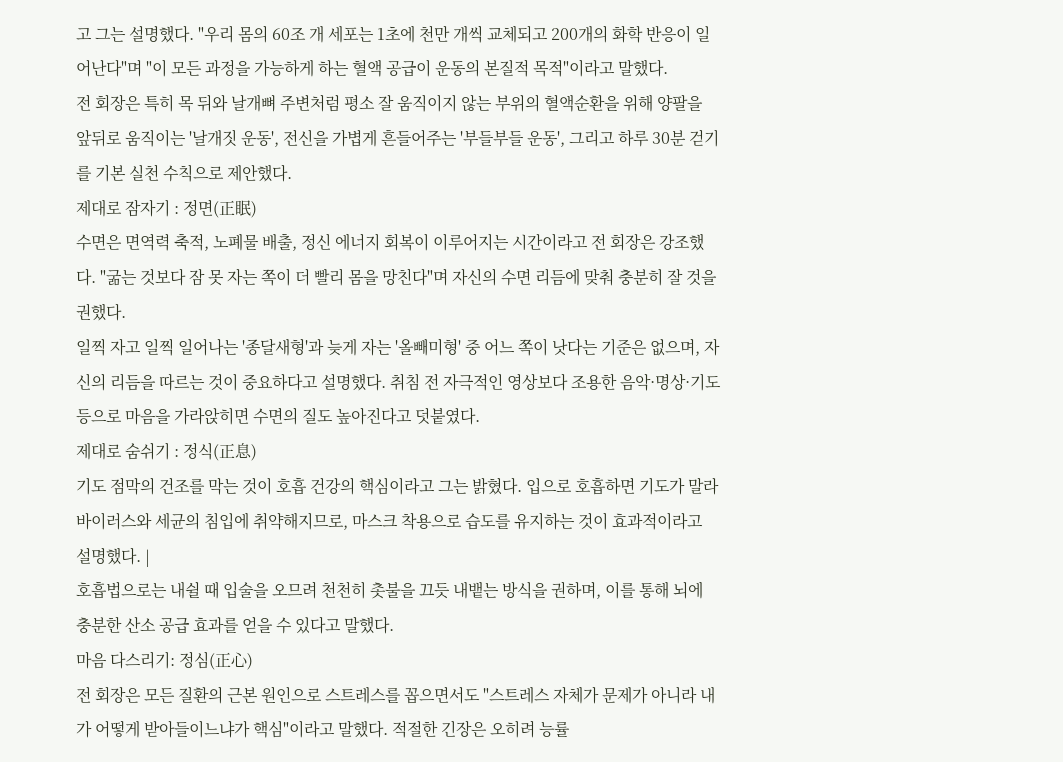고 그는 설명했다. "우리 몸의 60조 개 세포는 1초에 천만 개씩 교체되고 200개의 화학 반응이 일어난다"며 "이 모든 과정을 가능하게 하는 혈액 공급이 운동의 본질적 목적"이라고 말했다.
전 회장은 특히 목 뒤와 날개뼈 주변처럼 평소 잘 움직이지 않는 부위의 혈액순환을 위해 양팔을 앞뒤로 움직이는 '날개짓 운동', 전신을 가볍게 흔들어주는 '부들부들 운동', 그리고 하루 30분 걷기를 기본 실천 수칙으로 제안했다.
제대로 잠자기 : 정면(正眠)
수면은 면역력 축적, 노폐물 배출, 정신 에너지 회복이 이루어지는 시간이라고 전 회장은 강조했다. "굶는 것보다 잠 못 자는 쪽이 더 빨리 몸을 망친다"며 자신의 수면 리듬에 맞춰 충분히 잘 것을 권했다.
일찍 자고 일찍 일어나는 '종달새형'과 늦게 자는 '올빼미형' 중 어느 쪽이 낫다는 기준은 없으며, 자신의 리듬을 따르는 것이 중요하다고 설명했다. 취침 전 자극적인 영상보다 조용한 음악·명상·기도 등으로 마음을 가라앉히면 수면의 질도 높아진다고 덧붙였다.
제대로 숨쉬기 : 정식(正息)
기도 점막의 건조를 막는 것이 호흡 건강의 핵심이라고 그는 밝혔다. 입으로 호흡하면 기도가 말라 바이러스와 세균의 침입에 취약해지므로, 마스크 착용으로 습도를 유지하는 것이 효과적이라고 설명했다. |
호흡법으로는 내쉴 때 입술을 오므려 천천히 촛불을 끄듯 내뱉는 방식을 권하며, 이를 통해 뇌에 충분한 산소 공급 효과를 얻을 수 있다고 말했다.
마음 다스리기: 정심(正心)
전 회장은 모든 질환의 근본 원인으로 스트레스를 꼽으면서도 "스트레스 자체가 문제가 아니라 내가 어떻게 받아들이느냐가 핵심"이라고 말했다. 적절한 긴장은 오히려 능률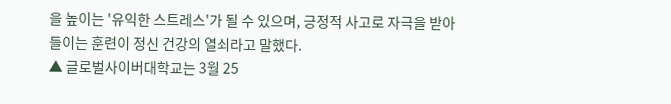을 높이는 '유익한 스트레스'가 될 수 있으며, 긍정적 사고로 자극을 받아들이는 훈련이 정신 건강의 열쇠라고 말했다.
▲ 글로벌사이버대학교는 3월 25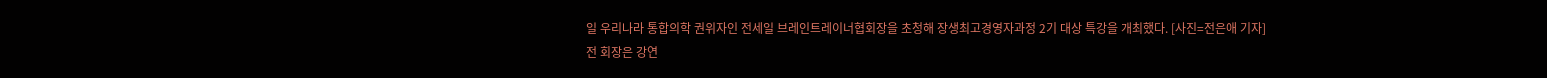일 우리나라 통합의학 권위자인 전세일 브레인트레이너협회장을 초청해 장생최고경영자과정 2기 대상 특강을 개최했다. [사진=전은애 기자]
전 회장은 강연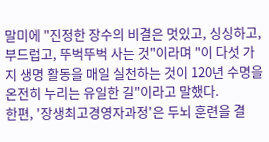말미에 "진정한 장수의 비결은 멋있고, 싱싱하고, 부드럽고, 뚜벅뚜벅 사는 것"이라며 "이 다섯 가지 생명 활동을 매일 실천하는 것이 120년 수명을 온전히 누리는 유일한 길"이라고 말했다.
한편, '장생최고경영자과정'은 두뇌 훈련을 결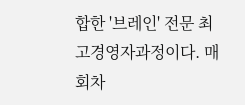합한 '브레인' 전문 최고경영자과정이다. 매 회차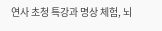연사 초청 특강과 명상 체험, 뇌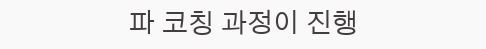파 코칭 과정이 진행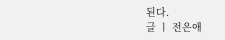된다.
글 ㅣ 전은애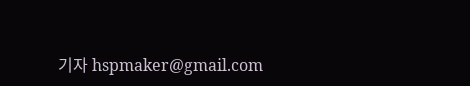기자 hspmaker@gmail.com